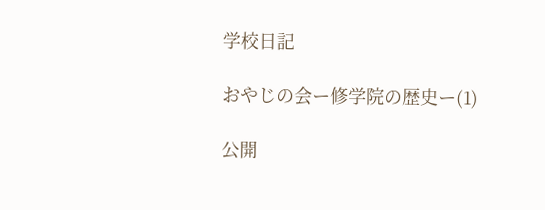学校日記

おやじの会ー修学院の歴史ー(1)

公開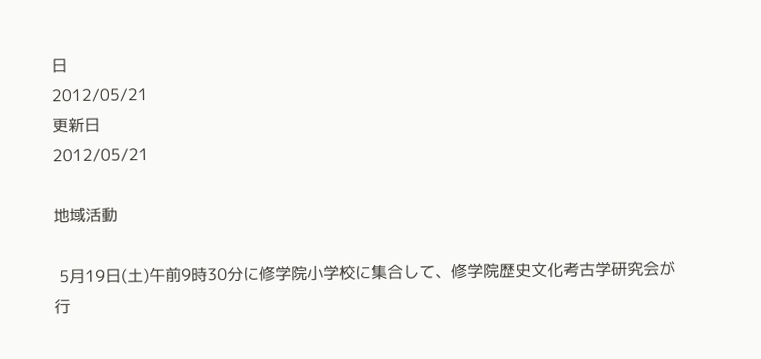日
2012/05/21
更新日
2012/05/21

地域活動

 5月19日(土)午前9時30分に修学院小学校に集合して、修学院歴史文化考古学研究会が行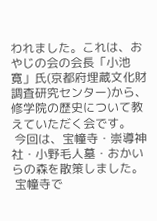われました。これは、おやじの会の会長「小池 寛」氏(京都府埋蔵文化財調査研究センター)から、修学院の歴史について教えていただく会です。
 今回は、宝幢寺・崇導神社・小野毛人墓・おかいらの森を散策しました。
 宝幢寺で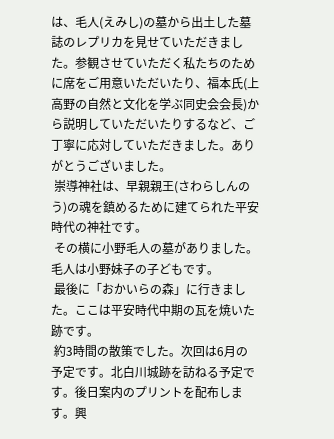は、毛人(えみし)の墓から出土した墓誌のレプリカを見せていただきました。参観させていただく私たちのために席をご用意いただいたり、福本氏(上高野の自然と文化を学ぶ同史会会長)から説明していただいたりするなど、ご丁寧に応対していただきました。ありがとうございました。
 崇導神社は、早親親王(さわらしんのう)の魂を鎮めるために建てられた平安時代の神社です。
 その横に小野毛人の墓がありました。毛人は小野妹子の子どもです。
 最後に「おかいらの森」に行きました。ここは平安時代中期の瓦を焼いた跡です。
 約3時間の散策でした。次回は6月の予定です。北白川城跡を訪ねる予定です。後日案内のプリントを配布します。興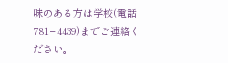味のある方は学校(電話781−4439)までご連絡ください。